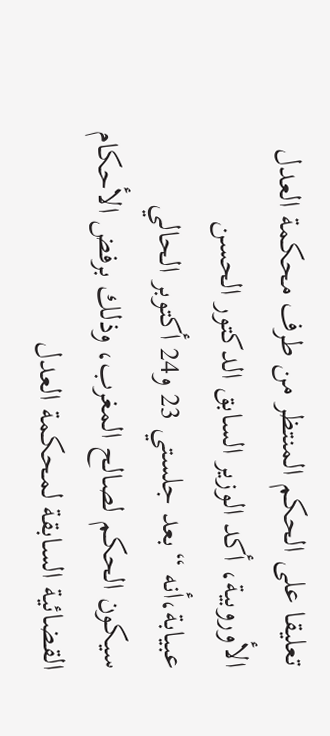تعليقا على الحكم المنتظر من طرف محكمة العدل الأوروبية، أكد الوزير السابق الدكتور الحسن عبيابة،أنه “بعد جلستي 23 و24 أكتوبر الحالي سيكون الحكم لصالح المغرب، وذلك برفض الأحكام القضائية السابقة لمحكمة العدل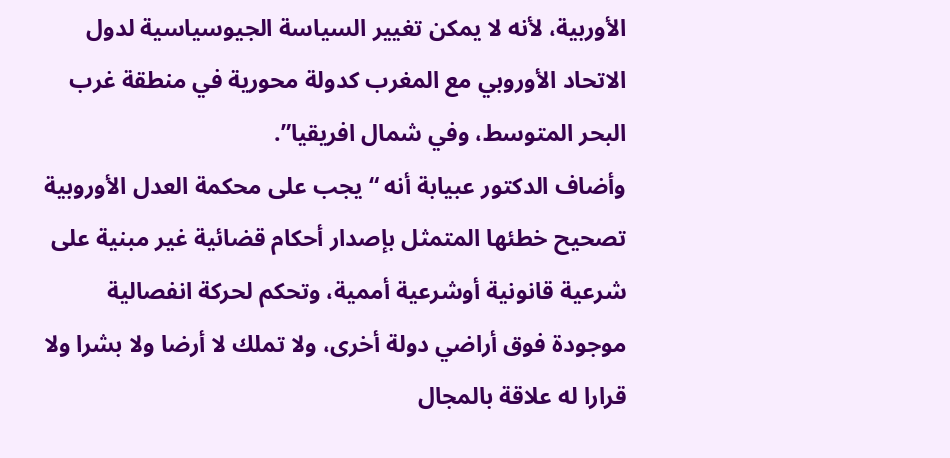الأوربية، لأنه لا يمكن تغيير السياسة الجيوسياسية لدول الاتحاد الأوروبي مع المغرب كدولة محورية في منطقة غرب البحر المتوسط، وفي شمال افريقيا”.
وأضاف الدكتور عبيابة أنه “يجب على محكمة العدل الأوروبية تصحيح خطئها المتمثل بإصدار أحكام قضائية غير مبنية على شرعية قانونية أوشرعية أممية، وتحكم لحركة انفصالية موجودة فوق أراضي دولة أخرى، ولا تملك لا أرضا ولا بشرا ولا قرارا له علاقة بالمجال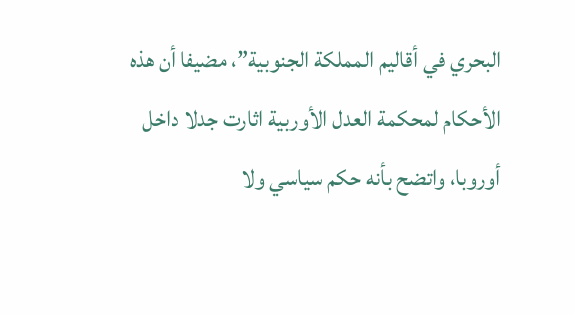البحري في أقاليم المملكة الجنوبية”، مضيفا أن هذه الأحكام لمحكمة العدل الأوربية اثارت جدلا داخل أوروبا، واتضح بأنه حكم سياسي ولا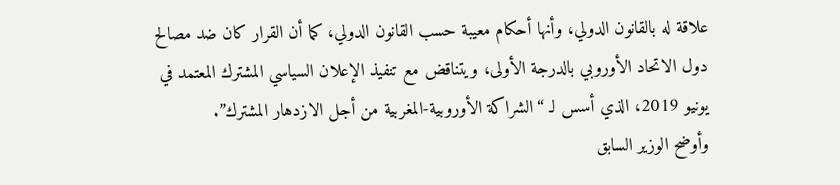علاقة له بالقانون الدولي، وأنها أحكام معيبة حسب القانون الدولي، كما أن القرار كان ضد مصالح دول الاتحاد الأوروبي بالدرجة الأولى، ويتناقض مع تنفيذ الإعلان السياسي المشترك المعتمد في يونيو 2019، الذي أسس لـ “الشراكة الأوروبية-المغربية من أجل الازدهار المشترك”.
وأوضح الوزير السابق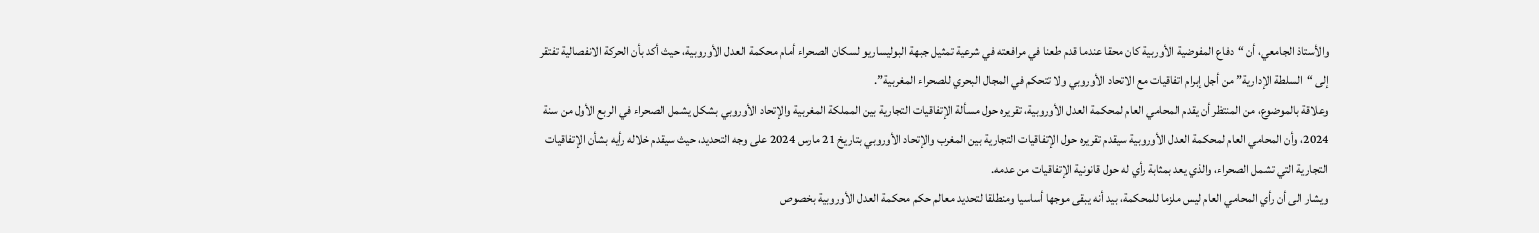والأستاذ الجامعي، أن “دفاع المفوضية الأوربية كان محقا عندما قدم طعنا في مرافعته في شرعية تمثيل جبهة البوليساريو لسكان الصحراء أمام محكمة العدل الأوروبية، حيث أكد بأن الحركة الانفصالية تفتقر إلى “السلطة الإدارية” من أجل إبرام اتفاقيات مع الاتحاد الأوروبي ولا تتحكم في المجال البحري للصحراء المغربية”.
وعلاقة بالموضوع، من المنتظر أن يقدم المحامي العام لمحكمة العدل الأوروبية، تقريره حول مسألة الإتفاقيات التجارية بين المملكة المغربية والإتحاد الأوروبي بشكل يشمل الصحراء في الربع الأول من سنة 2024، وأن المحامي العام لمحكمة العدل الأوروبية سيقدم تقريره حول الإتفاقيات التجارية بين المغرب والإتحاد الأوروبي بتاريخ 21 مارس 2024 على وجه التحديد، حيث سيقدم خلاله رأيه بشأن الإتفاقيات التجارية التي تشمل الصحراء، والذي يعد بمثابة رأي له حول قانونية الإتفاقيات من عدمه.
ويشار الى أن رأي المحامي العام ليس ملزما للمحكمة، بيد أنه يبقى موجها أساسيا ومنطلقا لتحديد معالم حكم محكمة العدل الأوروبية بخصوص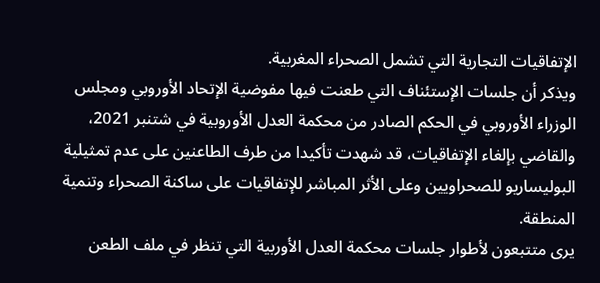الإتفاقيات التجارية التي تشمل الصحراء المغربية.
ويذكر أن جلسات الإستئناف التي طعنت فيها مفوضية الإتحاد الأوروبي ومجلس الوزراء الأوروبي في الحكم الصادر من محكمة العدل الأوروبية في شتنبر 2021، والقاضي بإلغاء الإتفاقيات، قد شهدت تأكيدا من طرف الطاعنين على عدم تمثيلية البوليساريو للصحراويين وعلى الأثر المباشر للإتفاقيات على ساكنة الصحراء وتنمية المنطقة.
يرى متتبعون لأطوار جلسات محكمة العدل الأوربية التي تنظر في ملف الطعن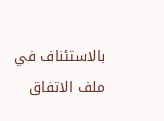بالاستئناف في ملف الاتفاق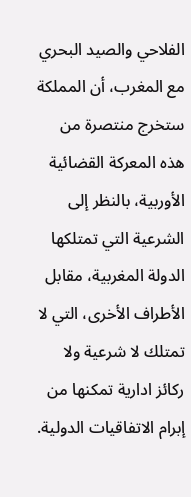الفلاحي والصيد البحري مع المغرب، أن المملكة ستخرج منتصرة من هذه المعركة القضائية الأوربية، بالنظر إلى الشرعية التي تمتلكها الدولة المغربية، مقابل الأطراف الأخرى، التي لا تمتلك لا شرعية ولا ركائز ادارية تمكنها من إبرام الاتفاقيات الدولية.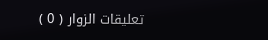تعليقات الزوار ( 0 )